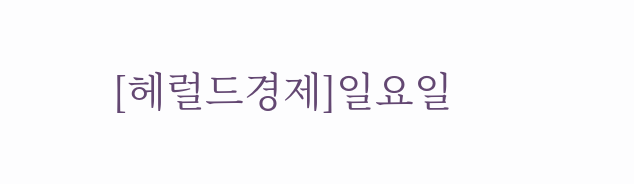[헤럴드경제]일요일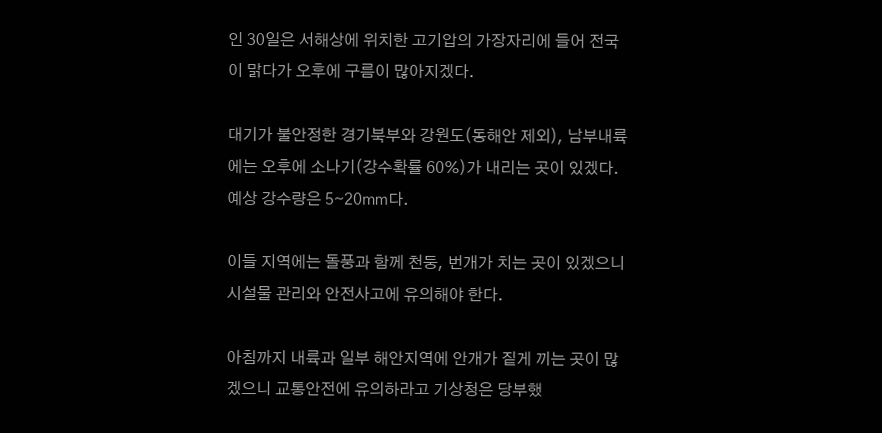인 30일은 서해상에 위치한 고기압의 가장자리에 들어 전국이 맑다가 오후에 구름이 많아지겠다.

대기가 불안정한 경기북부와 강원도(동해안 제외), 남부내륙에는 오후에 소나기(강수확률 60%)가 내리는 곳이 있겠다. 예상 강수량은 5∼20㎜다.

이들 지역에는 돌풍과 함께 천둥, 번개가 치는 곳이 있겠으니 시설물 관리와 안전사고에 유의해야 한다.

아침까지 내륙과 일부 해안지역에 안개가 짙게 끼는 곳이 많겠으니 교통안전에 유의하라고 기상청은 당부했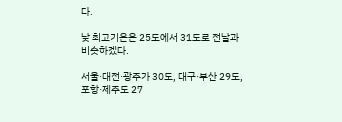다.

낮 최고기온은 25도에서 31도로 전날과 비슷하겠다.

서울·대전·광주가 30도, 대구·부산 29도, 포항·제주도 27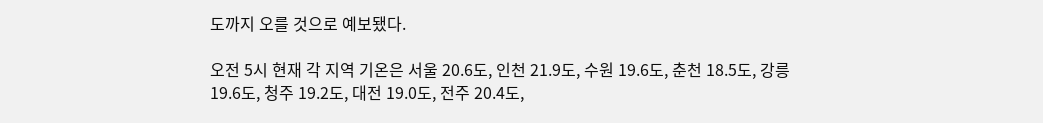도까지 오를 것으로 예보됐다.

오전 5시 현재 각 지역 기온은 서울 20.6도, 인천 21.9도, 수원 19.6도, 춘천 18.5도, 강릉 19.6도, 청주 19.2도, 대전 19.0도, 전주 20.4도,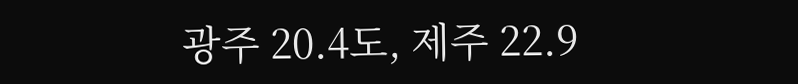광주 20.4도, 제주 22.9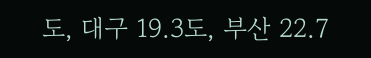도, 대구 19.3도, 부산 22.7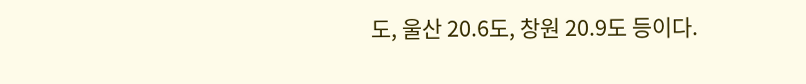도, 울산 20.6도, 창원 20.9도 등이다.